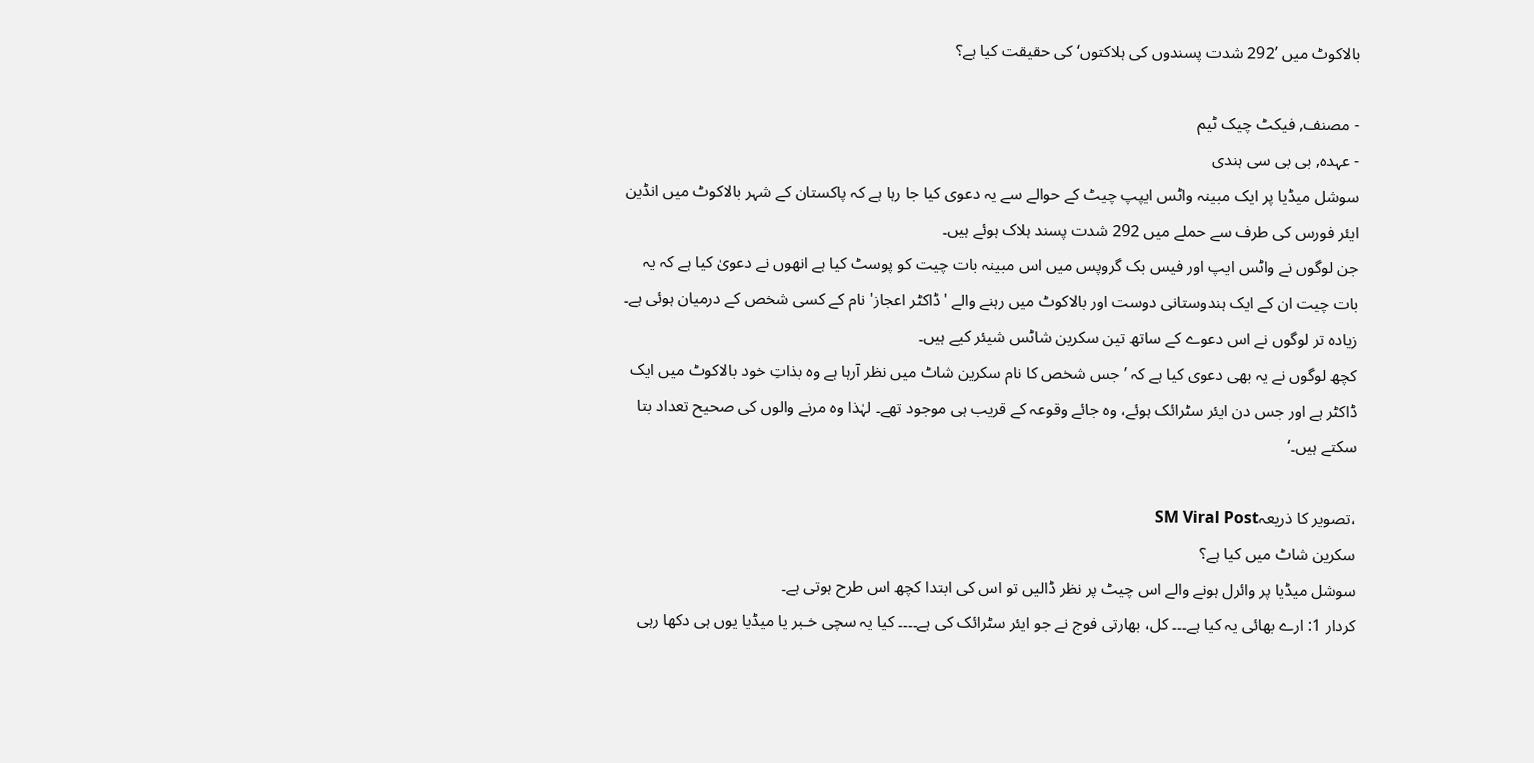بالاکوٹ میں ’292 شدت پسندوں کی ہلاکتوں‘ کی حقیقت کیا ہے؟

- مصنف, فیکٹ چیک ٹیم
- عہدہ, بی بی سی ہندی
سوشل میڈیا پر ایک مبینہ واٹس ایپپ چیٹ کے حوالے سے یہ دعوی کیا جا رہا ہے کہ پاکستان کے شہر بالاکوٹ میں انڈین ایئر فورس کی طرف سے حملے میں 292 شدت پسند ہلاک ہوئے ہیں۔
جن لوگوں نے واٹس ایپ اور فیس بک گروپس میں اس مبینہ بات چیت کو پوسٹ کیا ہے انھوں نے دعویٰ کیا ہے کہ یہ بات چیت ان کے ایک ہندوستانی دوست اور بالاكوٹ میں رہنے والے 'ڈاکٹر اعجاز' نام کے کسی شخص کے درمیان ہوئی ہے۔
زیادہ تر لوگوں نے اس دعوے کے ساتھ تین سکرین شاٹس شیئر کیے ہیں۔
کچھ لوگوں نے یہ بھی دعوی کیا ہے کہ ’جس شخص کا نام سکرین شاٹ میں نظر آرہا ہے وہ بذاتِ خود بالاکوٹ میں ایک ڈاکٹر ہے اور جس دن ایئر سٹرائک ہوئے، وہ جائے وقوعہ کے قریب ہی موجود تھے۔ لہٰذا وہ مرنے والوں کی صحیح تعداد بتا سکتے ہیں۔‘

،تصویر کا ذریعہSM Viral Post
سکرین شاٹ میں کیا ہے؟
سوشل میڈیا پر وائرل ہونے والے اس چیٹ پر نظر ڈالیں تو اس کی ابتدا کچھ اس طرح ہوتی ہے۔
کردار 1: ارے بھائی یہ کیا ہے۔۔۔ کل، بھارتی فوج نے جو ایئر سٹرائک کی ہے۔۔۔۔ کیا یہ سچی خـبر یا میڈیا یوں ہی دکھا رہی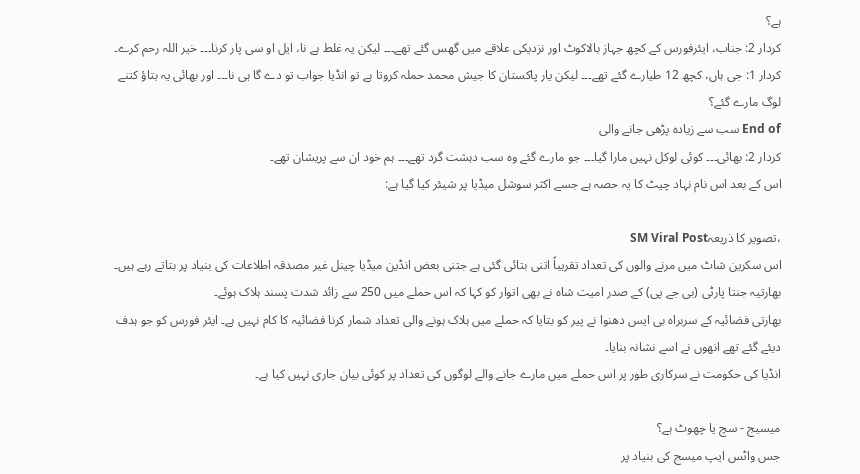ہے؟
کردار 2: جناب، ایئرفورس کے کچھ جہاز بالاکوٹ اور نزدیکی علاقے میں گھس گئے تھے۔۔۔ لیکن یہ غلط ہے نا، ایل او سی پار کرنا۔۔۔ خیر اللہ رحم کرے۔
کردار 1: جی ہاں، کچھ 12 طیارے گئے تھے۔۔۔ لیکن یار پاکستان کا جیش محمد حملہ کروتا ہے تو انڈیا جواب تو دے گا ہی نا۔۔۔ اور بھائی یہ بتاؤ کتنے لوگ مارے گئے؟
End of سب سے زیادہ پڑھی جانے والی
کردار 2: بھائی۔۔۔ کوئی لوکل نہیں مارا گيا۔۔۔ جو مارے گئے وہ سب دہشت گرد تھے۔۔۔ ہم خود ان سے پریشان تھے۔
اس کے بعد اس نام نہاد چیٹ کا یہ حصہ ہے جسے اکثر سوشل میڈیا پر شیئر کیا گیا ہے:

،تصویر کا ذریعہSM Viral Post
اس سکرین شاٹ میں مرنے والوں کی تعداد تقریباً اتنی بتائی گئی ہے جتنی بعض انڈین میڈیا چینل غیر مصدقہ اطلاعات کی بنیاد پر بتاتے رہے ہیں۔
بھارتیہ جنتا پارٹی (بی جے پی) کے صدر امیت شاہ نے بھی اتوار کو کہا کہ اس حملے میں 250 سے زائد شدت پسند ہلاک ہوئے۔
بھارتی فضائیہ کے سربراہ بی ایس دھنوا نے پیر کو بتایا کہ حملے میں ہلاک ہونے والی تعداد شمار کرنا فضائیہ کا کام نہیں ہے۔ ایئر فورس کو جو ہدف دیئے گئے تھے انھوں نے اسے نشانہ بنایا۔
انڈیا کی حکومت نے سرکاری طور پر اس حملے میں مارے جانے والے لوگوں کی تعداد پر کوئی بیان جاری نہیں کیا ہے۔

میسیج - سچ یا چھوٹ ہے؟
جس واٹس ایپ میسج کی بنیاد پر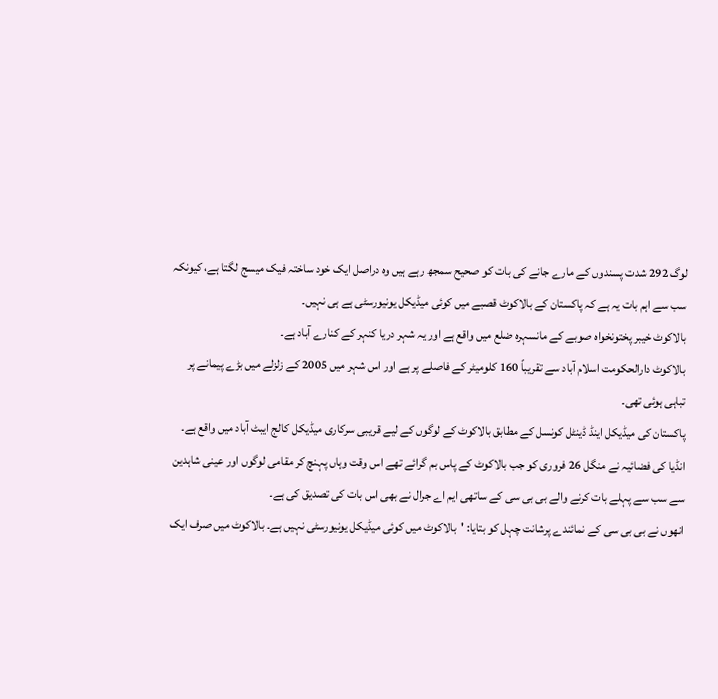لوگ 292 شدت پسندوں کے مارے جانے کی بات کو صحیح سمجھ رہے ہیں وہ دراصل ایک خود ساختہ فیک میسج لگتا ہے، کیونکہ سب سے اہم بات یہ ہے کہ پاکستان کے بالاكوٹ قصبے میں کوئی میڈیکل یونیورسٹی ہے ہی نہیں۔
بالاکوٹ خیبر پختونخواہ صوبے کے مانسہرہ ضلع میں واقع ہے اور یہ شہر دریا کنہر کے کنارے آباد ہے۔
بالاکوٹ دارالحکومت اسلام آباد سے تقریباً 160 کلومیٹر کے فاصلے پر ہے اور اس شہر میں 2005 کے زلزلے میں بڑے پیمانے پر تباہی ہوئی تھی۔
پاکستان کی میڈیکل اینڈ ڈینٹل کونسل کے مطابق بالاکوٹ کے لوگوں کے لیے قریبی سرکاری میڈیکل کالج ایبٹ آباد میں واقع ہے۔
انڈیا کی فضائیہ نے منگل 26 فروری کو جب بالاكوٹ کے پاس بم گرائے تھے اس وقت وہاں پہنچ کر مقامی لوگوں اور عینی شاہدین سے سب سے پہلے بات کرنے والے بی بی سی کے ساتھی ایم اے جرال نے بھی اس بات کی تصدیق کی ہے۔
انھوں نے بی بی سی کے نمائندے پرشانت چہل کو بتایا: 'بالاكوٹ میں کوئی میڈیکل یونیورسٹی نہیں ہے۔ بالاكوٹ میں صرف ایک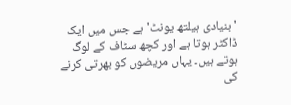'بنیادی ہیلتھ یونٹ' ہے جس میں ایک ڈاکٹر ہوتا ہے اور کچھ سٹاف کے لوگ ہوتے ہیں۔ یہاں مریضوں کو بھرتی کرنے کی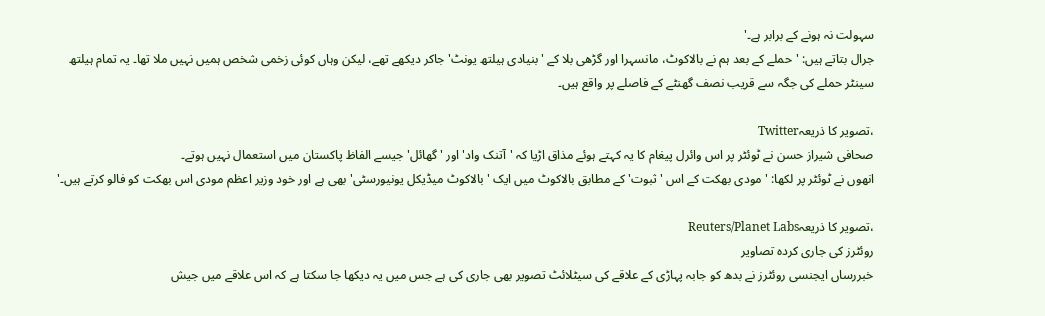سہولت نہ ہونے کے برابر ہے۔'
جرال بتاتے ہیں: 'حملے کے بعد ہم نے بالاكوٹ، مانسہرا اور گڑھی بلا کے 'بنیادی ہیلتھ یونٹ' جاکر دیکھے تھے، لیکن وہاں کوئی زخمی شخص ہمیں نہیں ملا تھا۔ یہ تمام ہیلتھ سینٹر حملے کی جگہ سے قریب نصف گھنٹے کے فاصلے پر واقع ہیں۔

،تصویر کا ذریعہTwitter
صحافی شیراز حسن نے ٹوئٹر پر اس وائرل پیغام کا یہ کہتے ہوئے مذاق اڑیا کہ 'آتنک واد' اور 'گھائل' جیسے الفاظ پاکستان میں استعمال نہیں ہوتے۔
انھوں نے ٹوئٹر پر لکھا: 'مودی بھکت کے اس 'ثبوت' کے مطابق بالاكوٹ میں ایک 'بالاكوٹ میڈیکل یونیورسٹی' بھی ہے اور خود وزیر اعظم مودی اس بھکت کو فالو کرتے ہیں۔'

،تصویر کا ذریعہReuters/Planet Labs
روئٹرز کی جاری کردہ تصاویر
خبررساں ایجنسی روئٹرز نے بدھ کو جابہ پہاڑی کے علاقے کی سیٹلائٹ تصویر بھی جاری کی ہے جس میں یہ دیکھا جا سکتا ہے کہ اس علاقے میں جیش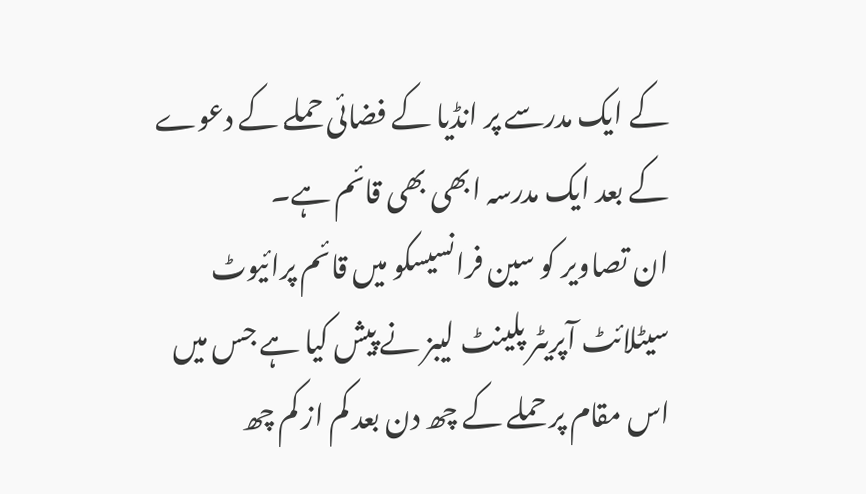کے ایک مدرسے پر انڈیا کے فضائی حملے کے دعوے کے بعد ایک مدرسہ ابھی بھی قائم ہے۔
ان تصاویر کو سین فرانسیسکو میں قائم پرائیوٹ سیٹلائٹ آپریٹر پلینٹ لیبز نے پیش کیا ہے جس میں اس مقام پر حملے کے چھ دن بعد کم از کم چھ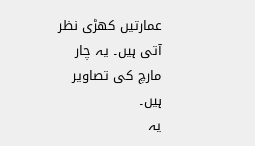عمارتیں کھڑی نظر آتی ہیں۔ یہ چار مارچ کی تصاویر ہیں۔
یہ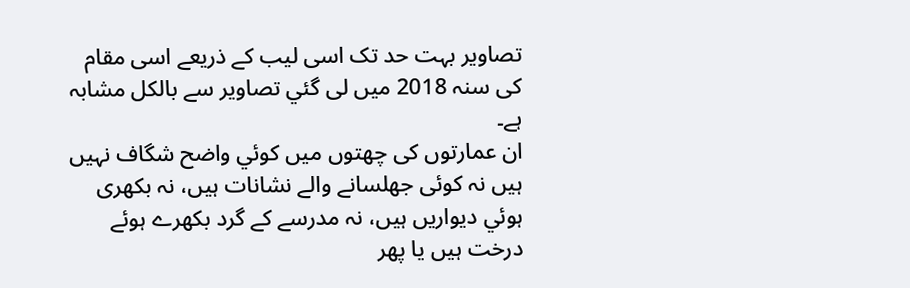تصاویر بہت حد تک اسی لیب کے ذریعے اسی مقام کی سنہ 2018 میں لی گئي تصاویر سے بالکل مشابہ ہے۔
ان عمارتوں کی چھتوں میں کوئي واضح شگاف نہیں ہیں نہ کوئی جھلسانے والے نشانات ہیں، نہ بکھری ہوئي دیواریں ہیں، نہ مدرسے کے گرد بکھرے ہوئے درخت ہیں یا پھر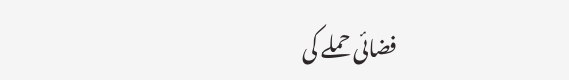فضائی حملے کی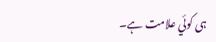ہی کوئي علامت ہے۔